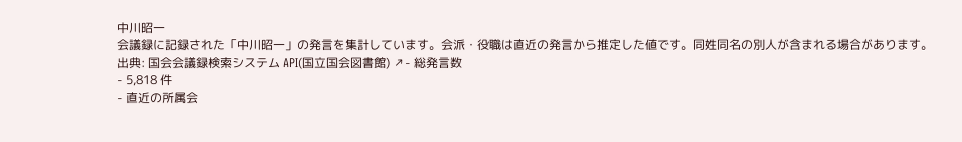中川昭一
会議録に記録された「中川昭一」の発言を集計しています。会派・役職は直近の発言から推定した値です。同姓同名の別人が含まれる場合があります。
出典: 国会会議録検索システム API(国立国会図書館) ↗- 総発言数
- 5,818 件
- 直近の所属会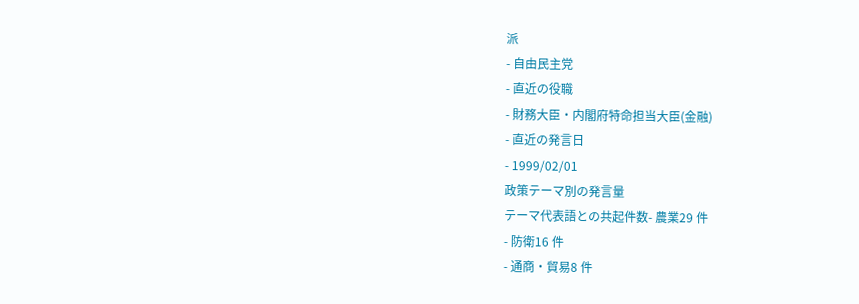派
- 自由民主党
- 直近の役職
- 財務大臣・内閣府特命担当大臣(金融)
- 直近の発言日
- 1999/02/01
政策テーマ別の発言量
テーマ代表語との共起件数- 農業29 件
- 防衛16 件
- 通商・貿易8 件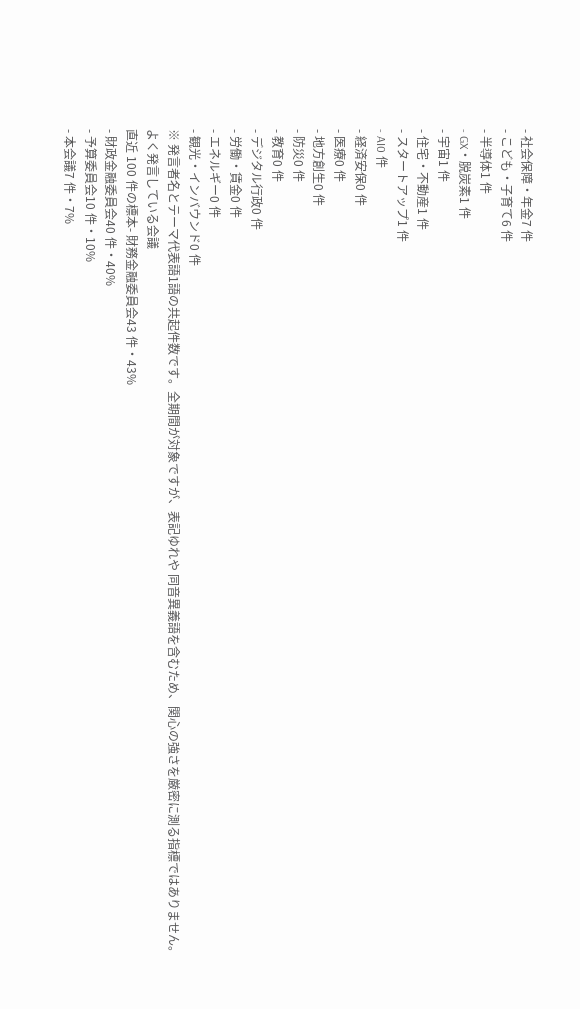- 社会保障・年金7 件
- こども・子育て6 件
- 半導体1 件
- GX・脱炭素1 件
- 宇宙1 件
- 住宅・不動産1 件
- スタートアップ1 件
- AI0 件
- 経済安保0 件
- 医療0 件
- 地方創生0 件
- 防災0 件
- 教育0 件
- デジタル行政0 件
- 労働・賃金0 件
- エネルギー0 件
- 観光・インバウンド0 件
※ 発言者名とテーマ代表語1語の共起件数です。全期間が対象ですが、表記ゆれや 同音異義語を含むため、関心の強さを厳密に測る指標ではありません。
よく発言している会議
直近 100 件の標本- 財務金融委員会43 件・43%
- 財政金融委員会40 件・40%
- 予算委員会10 件・10%
- 本会議7 件・7%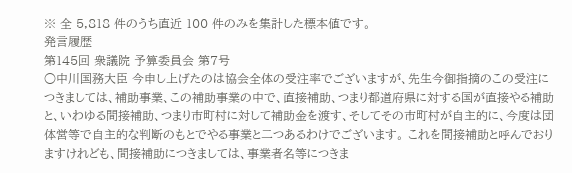※ 全 5,818 件のうち直近 100 件のみを集計した標本値です。
発言履歴
第145回 衆議院 予算委員会 第7号
○中川国務大臣 今申し上げたのは協会全体の受注率でございますが、先生今御指摘のこの受注につきましては、補助事業、この補助事業の中で、直接補助、つまり都道府県に対する国が直接やる補助と、いわゆる間接補助、つまり市町村に対して補助金を渡す、そしてその市町村が自主的に、今度は団体営等で自主的な判断のもとでやる事業と二つあるわけでございます。 これを間接補助と呼んでおりますけれども、間接補助につきましては、事業者名等につきま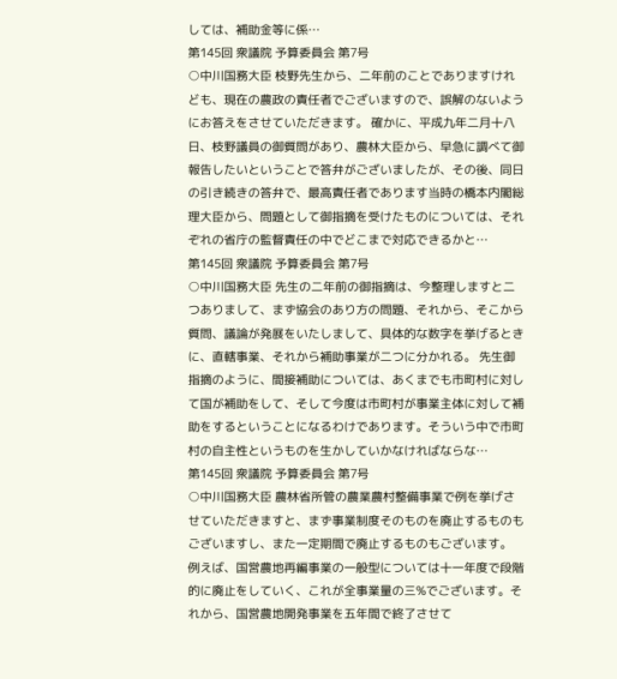しては、補助金等に係…
第145回 衆議院 予算委員会 第7号
○中川国務大臣 枝野先生から、二年前のことでありますけれども、現在の農政の責任者でございますので、誤解のないようにお答えをさせていただきます。 確かに、平成九年二月十八日、枝野議員の御質問があり、農林大臣から、早急に調べて御報告したいということで答弁がございましたが、その後、同日の引き続きの答弁で、最高責任者であります当時の橋本内閣総理大臣から、問題として御指摘を受けたものについては、それぞれの省庁の監督責任の中でどこまで対応できるかと…
第145回 衆議院 予算委員会 第7号
○中川国務大臣 先生の二年前の御指摘は、今整理しますと二つありまして、まず協会のあり方の問題、それから、そこから質問、議論が発展をいたしまして、具体的な数字を挙げるときに、直轄事業、それから補助事業が二つに分かれる。 先生御指摘のように、間接補助については、あくまでも市町村に対して国が補助をして、そして今度は市町村が事業主体に対して補助をするということになるわけであります。そういう中で市町村の自主性というものを生かしていかなければならな…
第145回 衆議院 予算委員会 第7号
○中川国務大臣 農林省所管の農業農村整備事業で例を挙げさせていただきますと、まず事業制度そのものを廃止するものもございますし、また一定期間で廃止するものもございます。 例えば、国営農地再編事業の一般型については十一年度で段階的に廃止をしていく、これが全事業量の三%でございます。それから、国営農地開発事業を五年間で終了させて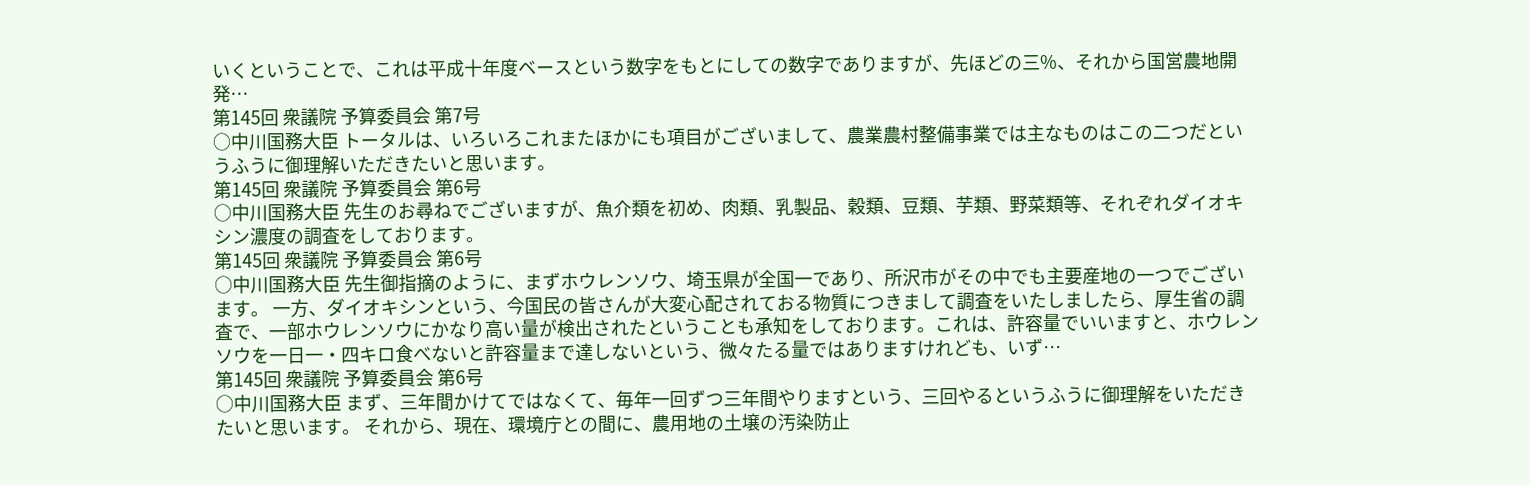いくということで、これは平成十年度ベースという数字をもとにしての数字でありますが、先ほどの三%、それから国営農地開発…
第145回 衆議院 予算委員会 第7号
○中川国務大臣 トータルは、いろいろこれまたほかにも項目がございまして、農業農村整備事業では主なものはこの二つだというふうに御理解いただきたいと思います。
第145回 衆議院 予算委員会 第6号
○中川国務大臣 先生のお尋ねでございますが、魚介類を初め、肉類、乳製品、穀類、豆類、芋類、野菜類等、それぞれダイオキシン濃度の調査をしております。
第145回 衆議院 予算委員会 第6号
○中川国務大臣 先生御指摘のように、まずホウレンソウ、埼玉県が全国一であり、所沢市がその中でも主要産地の一つでございます。 一方、ダイオキシンという、今国民の皆さんが大変心配されておる物質につきまして調査をいたしましたら、厚生省の調査で、一部ホウレンソウにかなり高い量が検出されたということも承知をしております。これは、許容量でいいますと、ホウレンソウを一日一・四キロ食べないと許容量まで達しないという、微々たる量ではありますけれども、いず…
第145回 衆議院 予算委員会 第6号
○中川国務大臣 まず、三年間かけてではなくて、毎年一回ずつ三年間やりますという、三回やるというふうに御理解をいただきたいと思います。 それから、現在、環境庁との間に、農用地の土壌の汚染防止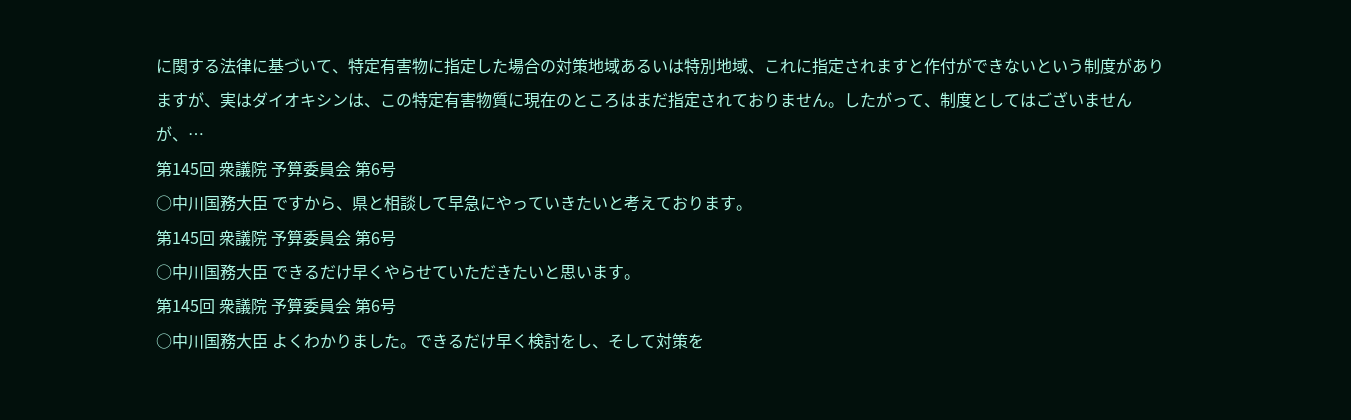に関する法律に基づいて、特定有害物に指定した場合の対策地域あるいは特別地域、これに指定されますと作付ができないという制度がありますが、実はダイオキシンは、この特定有害物質に現在のところはまだ指定されておりません。したがって、制度としてはございませんが、…
第145回 衆議院 予算委員会 第6号
○中川国務大臣 ですから、県と相談して早急にやっていきたいと考えております。
第145回 衆議院 予算委員会 第6号
○中川国務大臣 できるだけ早くやらせていただきたいと思います。
第145回 衆議院 予算委員会 第6号
○中川国務大臣 よくわかりました。できるだけ早く検討をし、そして対策を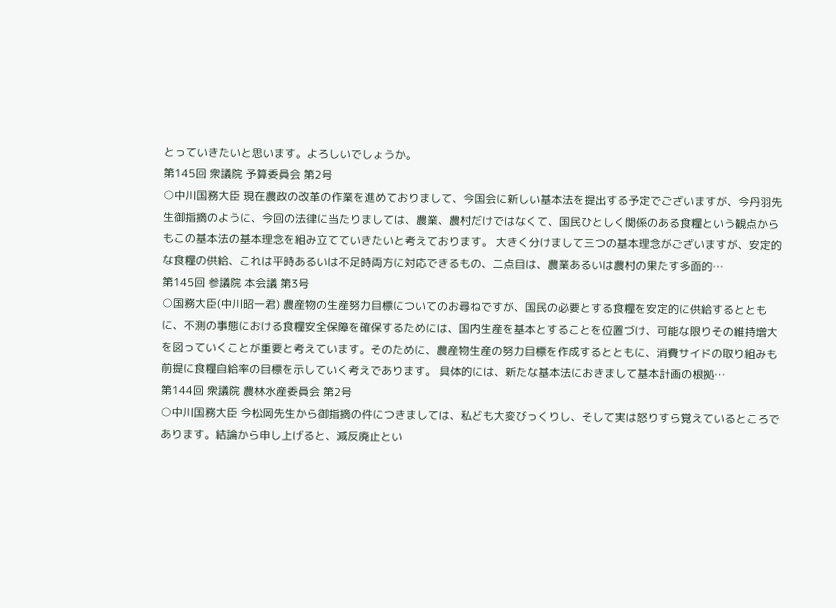とっていきたいと思います。よろしいでしょうか。
第145回 衆議院 予算委員会 第2号
○中川国務大臣 現在農政の改革の作業を進めておりまして、今国会に新しい基本法を提出する予定でございますが、今丹羽先生御指摘のように、今回の法律に当たりましては、農業、農村だけではなくて、国民ひとしく関係のある食糧という観点からもこの基本法の基本理念を組み立てていきたいと考えております。 大きく分けまして三つの基本理念がございますが、安定的な食糧の供給、これは平時あるいは不足時両方に対応できるもの、二点目は、農業あるいは農村の果たす多面的…
第145回 参議院 本会議 第3号
○国務大臣(中川昭一君) 農産物の生産努力目標についてのお尋ねですが、国民の必要とする食糧を安定的に供給するとともに、不測の事態における食糧安全保障を確保するためには、国内生産を基本とすることを位置づけ、可能な限りその維持増大を図っていくことが重要と考えています。そのために、農産物生産の努力目標を作成するとともに、消費サイドの取り組みも前提に食糧自給率の目標を示していく考えであります。 具体的には、新たな基本法におきまして基本計画の根拠…
第144回 衆議院 農林水産委員会 第2号
○中川国務大臣 今松岡先生から御指摘の件につきましては、私ども大変びっくりし、そして実は怒りすら覚えているところであります。結論から申し上げると、減反廃止とい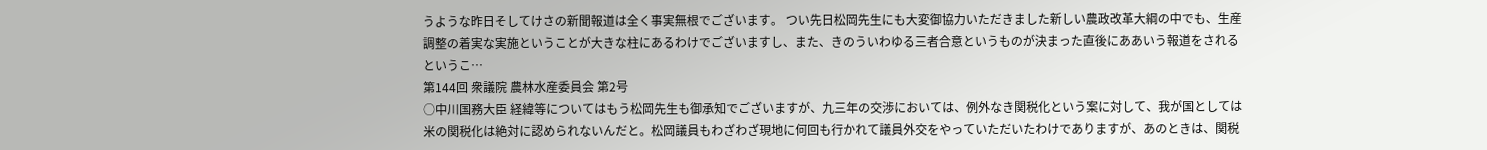うような昨日そしてけさの新聞報道は全く事実無根でございます。 つい先日松岡先生にも大変御協力いただきました新しい農政改革大綱の中でも、生産調整の着実な実施ということが大きな柱にあるわけでございますし、また、きのういわゆる三者合意というものが決まった直後にああいう報道をされるというこ…
第144回 衆議院 農林水産委員会 第2号
○中川国務大臣 経緯等についてはもう松岡先生も御承知でございますが、九三年の交渉においては、例外なき関税化という案に対して、我が国としては米の関税化は絶対に認められないんだと。松岡議員もわざわざ現地に何回も行かれて議員外交をやっていただいたわけでありますが、あのときは、関税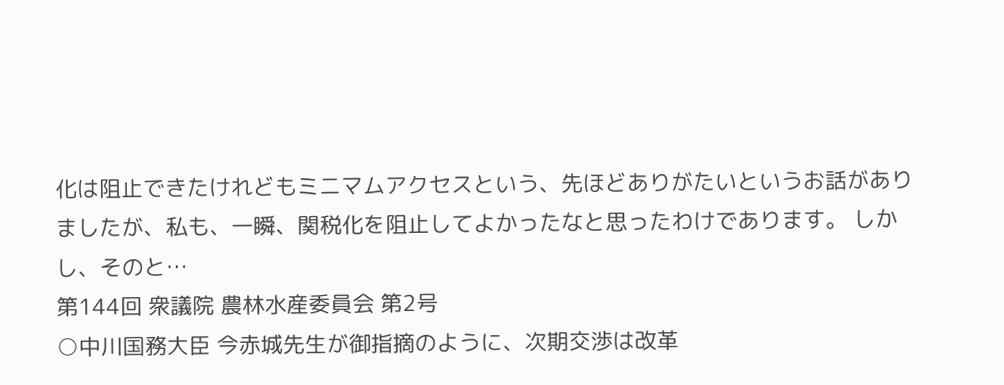化は阻止できたけれどもミニマムアクセスという、先ほどありがたいというお話がありましたが、私も、一瞬、関税化を阻止してよかったなと思ったわけであります。 しかし、そのと…
第144回 衆議院 農林水産委員会 第2号
○中川国務大臣 今赤城先生が御指摘のように、次期交渉は改革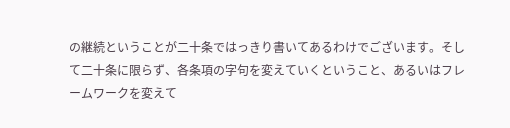の継続ということが二十条ではっきり書いてあるわけでございます。そして二十条に限らず、各条項の字句を変えていくということ、あるいはフレームワークを変えて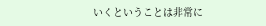いくということは非常に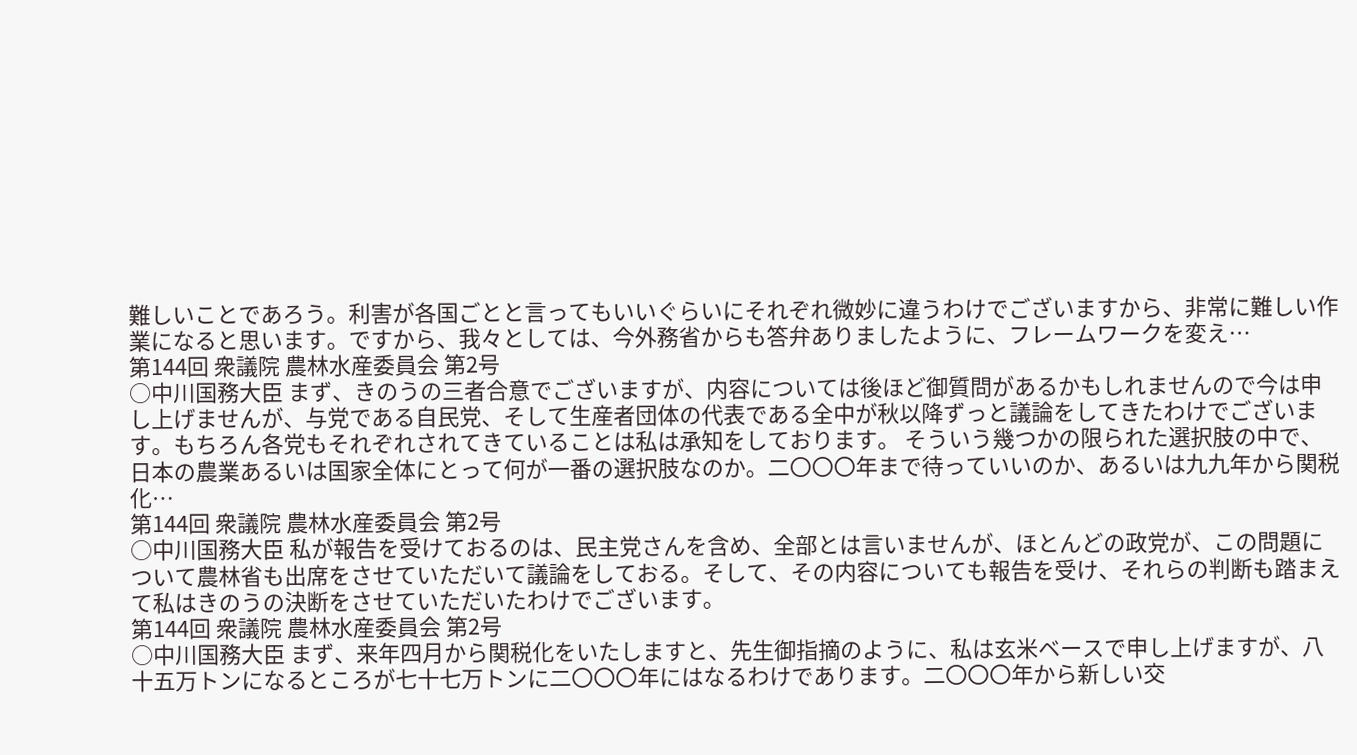難しいことであろう。利害が各国ごとと言ってもいいぐらいにそれぞれ微妙に違うわけでございますから、非常に難しい作業になると思います。ですから、我々としては、今外務省からも答弁ありましたように、フレームワークを変え…
第144回 衆議院 農林水産委員会 第2号
○中川国務大臣 まず、きのうの三者合意でございますが、内容については後ほど御質問があるかもしれませんので今は申し上げませんが、与党である自民党、そして生産者団体の代表である全中が秋以降ずっと議論をしてきたわけでございます。もちろん各党もそれぞれされてきていることは私は承知をしております。 そういう幾つかの限られた選択肢の中で、日本の農業あるいは国家全体にとって何が一番の選択肢なのか。二〇〇〇年まで待っていいのか、あるいは九九年から関税化…
第144回 衆議院 農林水産委員会 第2号
○中川国務大臣 私が報告を受けておるのは、民主党さんを含め、全部とは言いませんが、ほとんどの政党が、この問題について農林省も出席をさせていただいて議論をしておる。そして、その内容についても報告を受け、それらの判断も踏まえて私はきのうの決断をさせていただいたわけでございます。
第144回 衆議院 農林水産委員会 第2号
○中川国務大臣 まず、来年四月から関税化をいたしますと、先生御指摘のように、私は玄米ベースで申し上げますが、八十五万トンになるところが七十七万トンに二〇〇〇年にはなるわけであります。二〇〇〇年から新しい交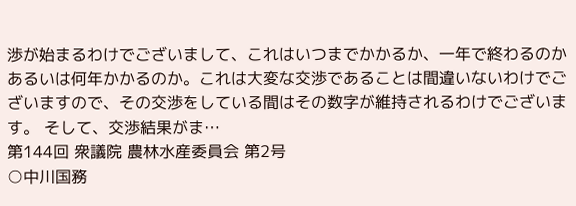渉が始まるわけでございまして、これはいつまでかかるか、一年で終わるのかあるいは何年かかるのか。これは大変な交渉であることは間違いないわけでございますので、その交渉をしている間はその数字が維持されるわけでございます。 そして、交渉結果がま…
第144回 衆議院 農林水産委員会 第2号
○中川国務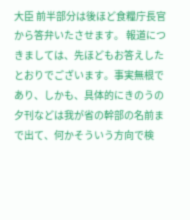大臣 前半部分は後ほど食糧庁長官から答弁いたさせます。 報道につきましては、先ほどもお答えしたとおりでございます。事実無根であり、しかも、具体的にきのうの夕刊などは我が省の幹部の名前まで出て、何かそういう方向で検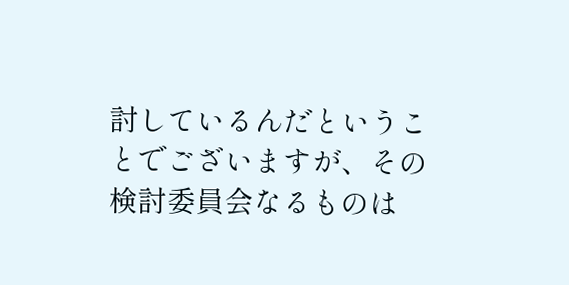討しているんだということでございますが、その検討委員会なるものは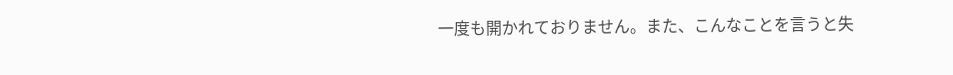一度も開かれておりません。また、こんなことを言うと失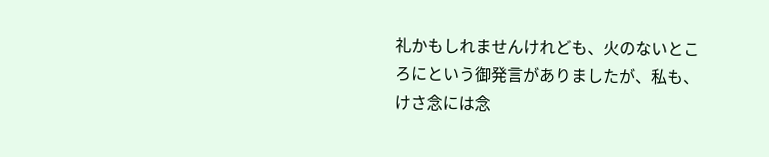礼かもしれませんけれども、火のないところにという御発言がありましたが、私も、けさ念には念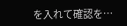を入れて確認を…